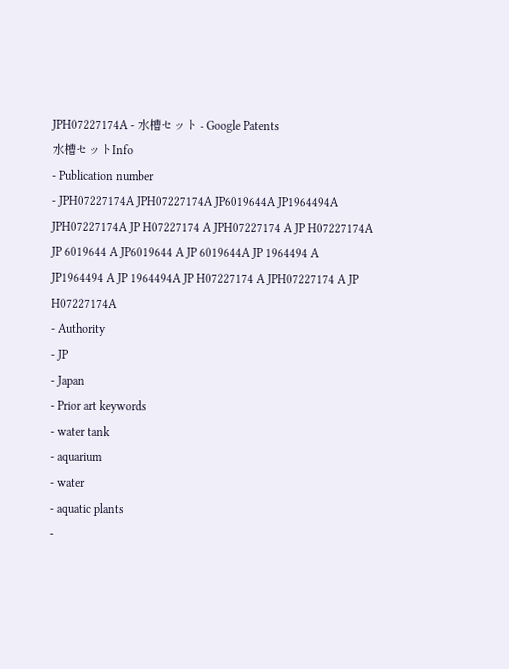JPH07227174A - 水槽セット - Google Patents
水槽セットInfo
- Publication number
- JPH07227174A JPH07227174A JP6019644A JP1964494A JPH07227174A JP H07227174 A JPH07227174 A JP H07227174A JP 6019644 A JP6019644 A JP 6019644A JP 1964494 A JP1964494 A JP 1964494A JP H07227174 A JPH07227174 A JP H07227174A
- Authority
- JP
- Japan
- Prior art keywords
- water tank
- aquarium
- water
- aquatic plants
-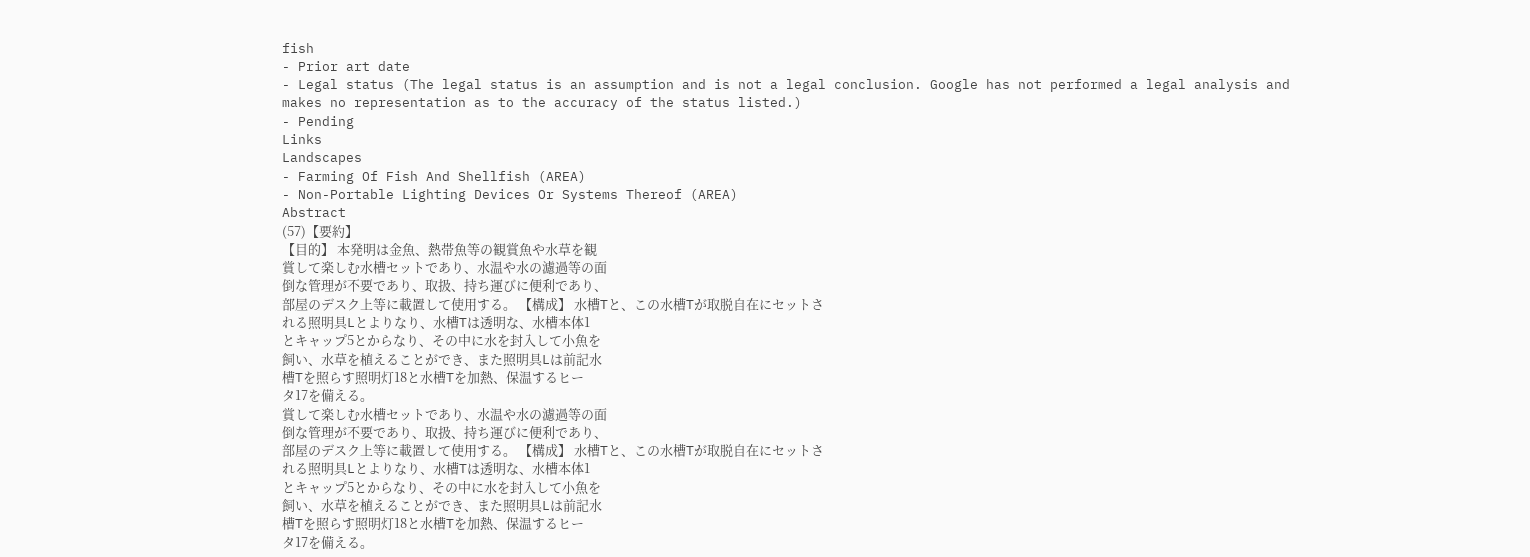fish
- Prior art date
- Legal status (The legal status is an assumption and is not a legal conclusion. Google has not performed a legal analysis and makes no representation as to the accuracy of the status listed.)
- Pending
Links
Landscapes
- Farming Of Fish And Shellfish (AREA)
- Non-Portable Lighting Devices Or Systems Thereof (AREA)
Abstract
(57)【要約】
【目的】 本発明は金魚、熱帯魚等の観賞魚や水草を観
賞して楽しむ水槽セットであり、水温や水の濾過等の面
倒な管理が不要であり、取扱、持ち運びに便利であり、
部屋のデスク上等に載置して使用する。 【構成】 水槽Tと、この水槽Tが取脱自在にセットさ
れる照明具Lとよりなり、水槽Tは透明な、水槽本体1
とキャップ5とからなり、その中に水を封入して小魚を
飼い、水草を植えることができ、また照明具Lは前記水
槽Tを照らす照明灯18と水槽Tを加熱、保温するヒー
タ17を備える。
賞して楽しむ水槽セットであり、水温や水の濾過等の面
倒な管理が不要であり、取扱、持ち運びに便利であり、
部屋のデスク上等に載置して使用する。 【構成】 水槽Tと、この水槽Tが取脱自在にセットさ
れる照明具Lとよりなり、水槽Tは透明な、水槽本体1
とキャップ5とからなり、その中に水を封入して小魚を
飼い、水草を植えることができ、また照明具Lは前記水
槽Tを照らす照明灯18と水槽Tを加熱、保温するヒー
タ17を備える。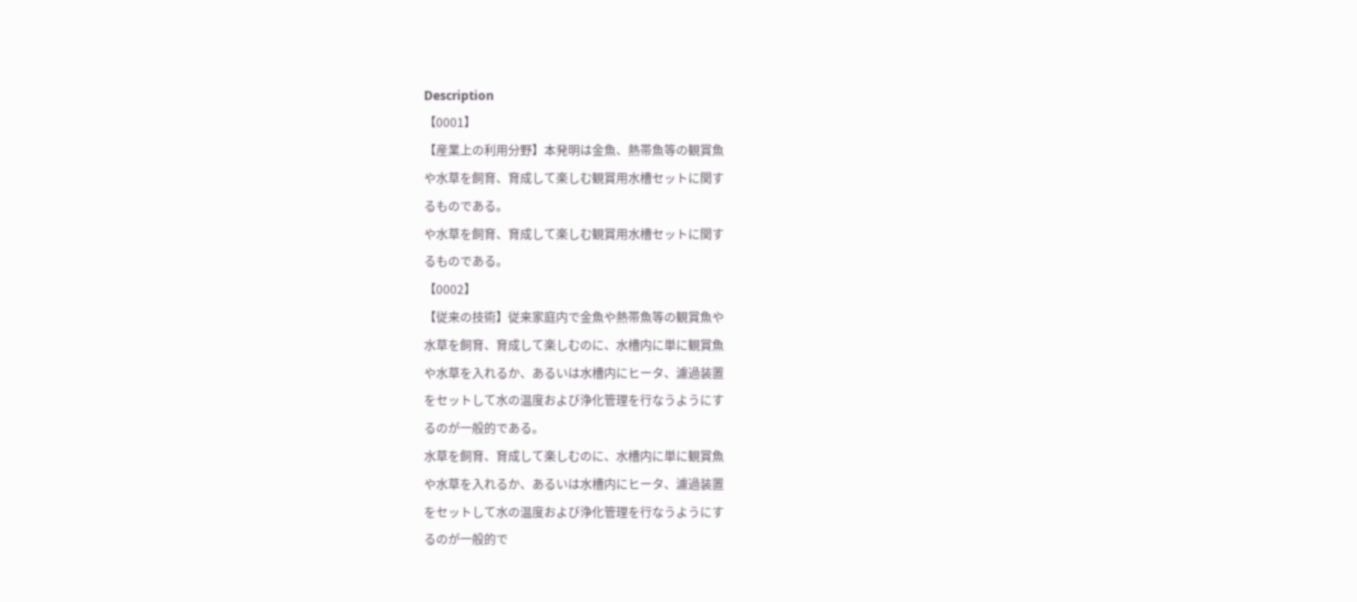Description
【0001】
【産業上の利用分野】本発明は金魚、熱帯魚等の観賞魚
や水草を飼育、育成して楽しむ観賞用水槽セットに関す
るものである。
や水草を飼育、育成して楽しむ観賞用水槽セットに関す
るものである。
【0002】
【従来の技術】従来家庭内で金魚や熱帯魚等の観賞魚や
水草を飼育、育成して楽しむのに、水槽内に単に観賞魚
や水草を入れるか、あるいは水槽内にヒータ、濾過装置
をセットして水の温度および浄化管理を行なうようにす
るのが一般的である。
水草を飼育、育成して楽しむのに、水槽内に単に観賞魚
や水草を入れるか、あるいは水槽内にヒータ、濾過装置
をセットして水の温度および浄化管理を行なうようにす
るのが一般的で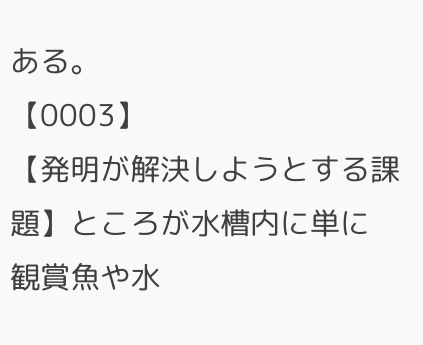ある。
【0003】
【発明が解決しようとする課題】ところが水槽内に単に
観賞魚や水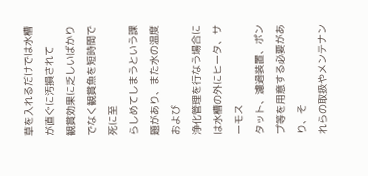草を入れるだけでは水槽が直ぐに汚損されて
観賞効果に乏しいばかりでなく観賞魚を短時間で死に至
らしめてしまうという課題があり、また水の温度および
浄化管理を行なう場合には水槽の外にヒータ、サーモス
タット、濾過装置、ポンプ等を用意する必要があり、そ
れらの取扱やメンテナン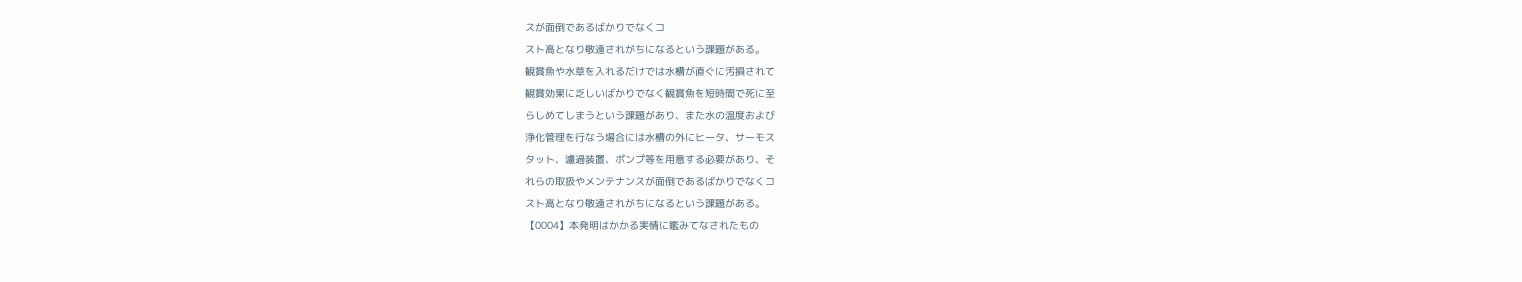スが面倒であるばかりでなくコ
スト高となり敬遠されがちになるという課題がある。
観賞魚や水草を入れるだけでは水槽が直ぐに汚損されて
観賞効果に乏しいばかりでなく観賞魚を短時間で死に至
らしめてしまうという課題があり、また水の温度および
浄化管理を行なう場合には水槽の外にヒータ、サーモス
タット、濾過装置、ポンプ等を用意する必要があり、そ
れらの取扱やメンテナンスが面倒であるばかりでなくコ
スト高となり敬遠されがちになるという課題がある。
【0004】本発明はかかる実情に鑑みてなされたもの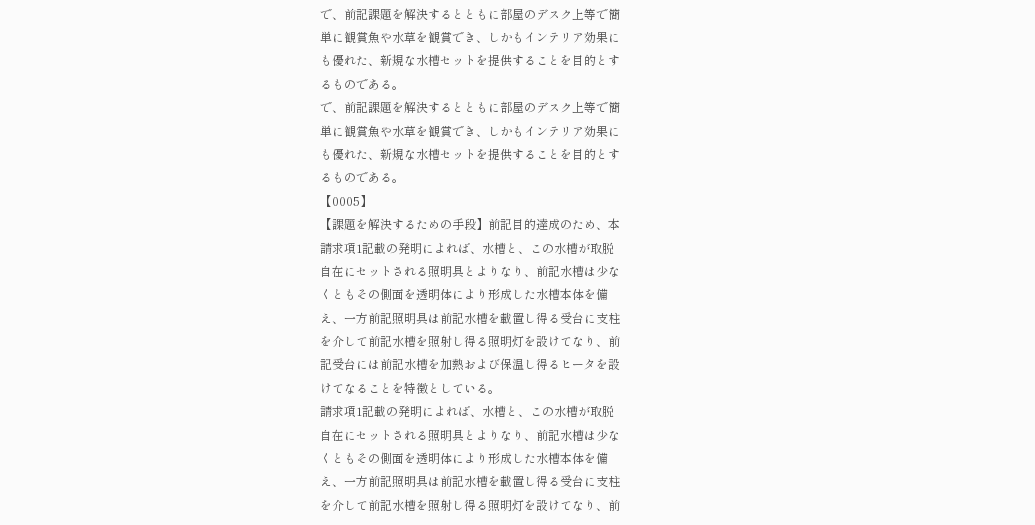で、前記課題を解決するとともに部屋のデスク上等で簡
単に観賞魚や水草を観賞でき、しかもインテリア効果に
も優れた、新規な水槽セットを提供することを目的とす
るものである。
で、前記課題を解決するとともに部屋のデスク上等で簡
単に観賞魚や水草を観賞でき、しかもインテリア効果に
も優れた、新規な水槽セットを提供することを目的とす
るものである。
【0005】
【課題を解決するための手段】前記目的達成のため、本
請求項1記載の発明によれば、水槽と、この水槽が取脱
自在にセットされる照明具とよりなり、前記水槽は少な
くともその側面を透明体により形成した水槽本体を備
え、一方前記照明具は前記水槽を載置し得る受台に支柱
を介して前記水槽を照射し得る照明灯を設けてなり、前
記受台には前記水槽を加熱および保温し得るヒータを設
けてなることを特徴としている。
請求項1記載の発明によれば、水槽と、この水槽が取脱
自在にセットされる照明具とよりなり、前記水槽は少な
くともその側面を透明体により形成した水槽本体を備
え、一方前記照明具は前記水槽を載置し得る受台に支柱
を介して前記水槽を照射し得る照明灯を設けてなり、前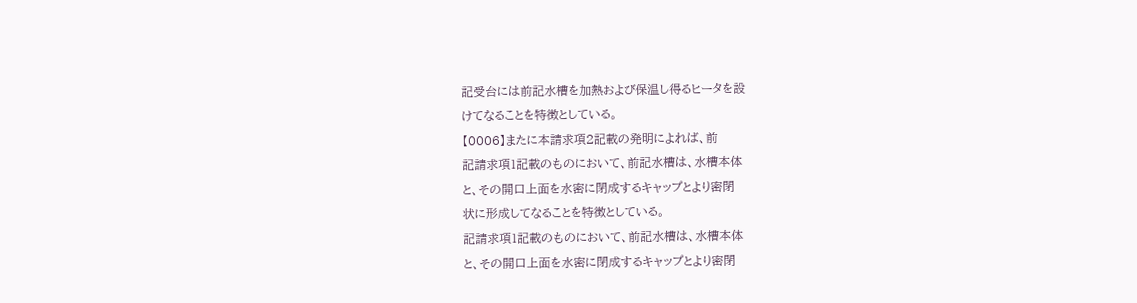記受台には前記水槽を加熱および保温し得るヒータを設
けてなることを特徴としている。
【0006】またに本請求項2記載の発明によれば、前
記請求項1記載のものにおいて、前記水槽は、水槽本体
と、その開口上面を水密に閉成するキャップとより密閉
状に形成してなることを特徴としている。
記請求項1記載のものにおいて、前記水槽は、水槽本体
と、その開口上面を水密に閉成するキャップとより密閉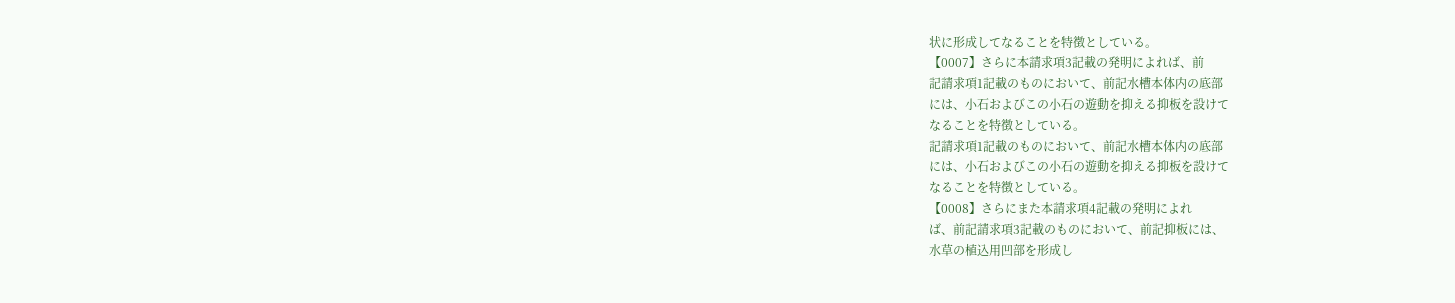状に形成してなることを特徴としている。
【0007】さらに本請求項3記載の発明によれば、前
記請求項1記載のものにおいて、前記水槽本体内の底部
には、小石およびこの小石の遊動を抑える抑板を設けて
なることを特徴としている。
記請求項1記載のものにおいて、前記水槽本体内の底部
には、小石およびこの小石の遊動を抑える抑板を設けて
なることを特徴としている。
【0008】さらにまた本請求項4記載の発明によれ
ば、前記請求項3記載のものにおいて、前記抑板には、
水草の植込用凹部を形成し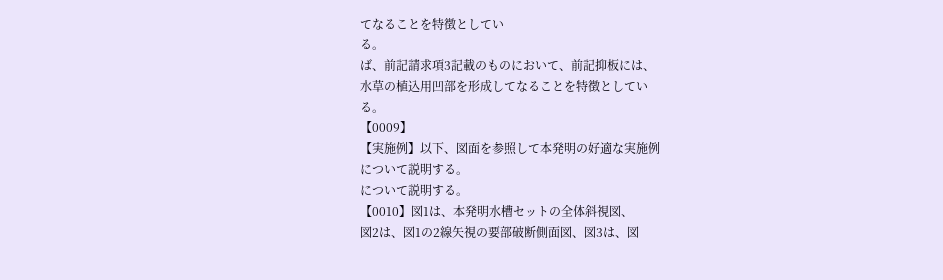てなることを特徴としてい
る。
ば、前記請求項3記載のものにおいて、前記抑板には、
水草の植込用凹部を形成してなることを特徴としてい
る。
【0009】
【実施例】以下、図面を参照して本発明の好適な実施例
について説明する。
について説明する。
【0010】図1は、本発明水槽セットの全体斜視図、
図2は、図1の2線矢視の要部破断側面図、図3は、図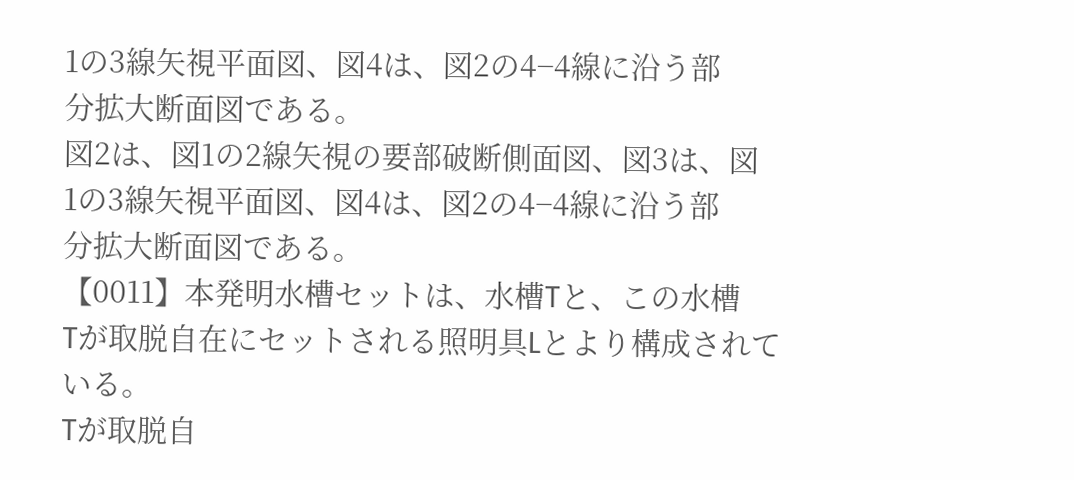1の3線矢視平面図、図4は、図2の4−4線に沿う部
分拡大断面図である。
図2は、図1の2線矢視の要部破断側面図、図3は、図
1の3線矢視平面図、図4は、図2の4−4線に沿う部
分拡大断面図である。
【0011】本発明水槽セットは、水槽Tと、この水槽
Tが取脱自在にセットされる照明具Lとより構成されて
いる。
Tが取脱自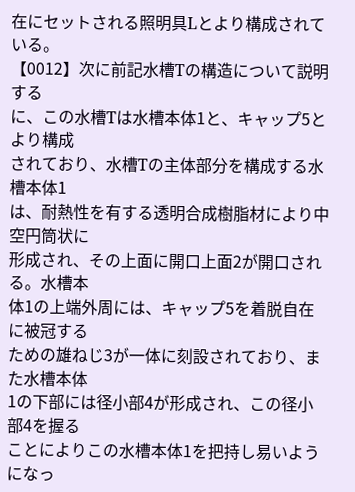在にセットされる照明具Lとより構成されて
いる。
【0012】次に前記水槽Tの構造について説明する
に、この水槽Tは水槽本体1と、キャップ5とより構成
されており、水槽Tの主体部分を構成する水槽本体1
は、耐熱性を有する透明合成樹脂材により中空円筒状に
形成され、その上面に開口上面2が開口される。水槽本
体1の上端外周には、キャップ5を着脱自在に被冠する
ための雄ねじ3が一体に刻設されており、また水槽本体
1の下部には径小部4が形成され、この径小部4を握る
ことによりこの水槽本体1を把持し易いようになっ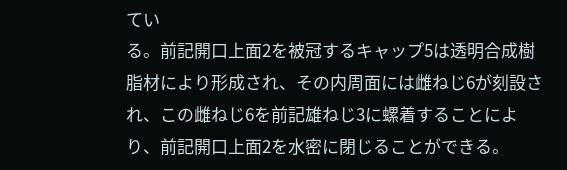てい
る。前記開口上面2を被冠するキャップ5は透明合成樹
脂材により形成され、その内周面には雌ねじ6が刻設さ
れ、この雌ねじ6を前記雄ねじ3に螺着することによ
り、前記開口上面2を水密に閉じることができる。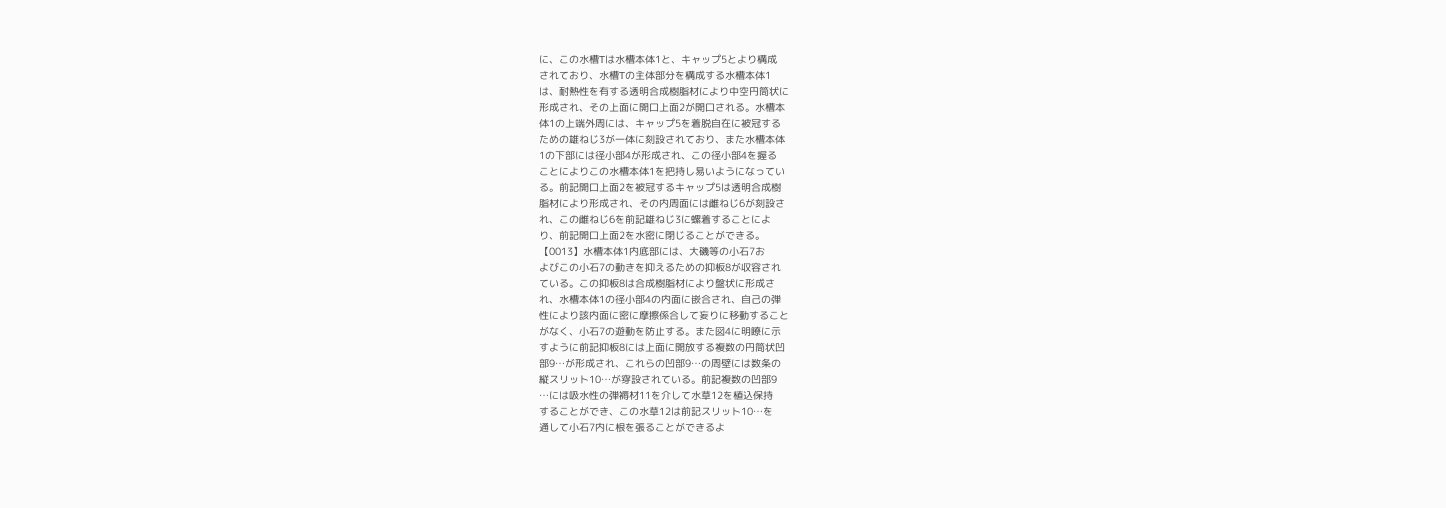に、この水槽Tは水槽本体1と、キャップ5とより構成
されており、水槽Tの主体部分を構成する水槽本体1
は、耐熱性を有する透明合成樹脂材により中空円筒状に
形成され、その上面に開口上面2が開口される。水槽本
体1の上端外周には、キャップ5を着脱自在に被冠する
ための雄ねじ3が一体に刻設されており、また水槽本体
1の下部には径小部4が形成され、この径小部4を握る
ことによりこの水槽本体1を把持し易いようになってい
る。前記開口上面2を被冠するキャップ5は透明合成樹
脂材により形成され、その内周面には雌ねじ6が刻設さ
れ、この雌ねじ6を前記雄ねじ3に螺着することによ
り、前記開口上面2を水密に閉じることができる。
【0013】水槽本体1内底部には、大磯等の小石7お
よびこの小石7の動きを抑えるための抑板8が収容され
ている。この抑板8は合成樹脂材により盤状に形成さ
れ、水槽本体1の径小部4の内面に嵌合され、自己の弾
性により該内面に密に摩擦係合して妄りに移動すること
がなく、小石7の遊動を防止する。また図4に明瞭に示
すように前記抑板8には上面に開放する複数の円筒状凹
部9…が形成され、これらの凹部9…の周壁には数条の
縦スリット10…が穿設されている。前記複数の凹部9
…には吸水性の弾褥材11を介して水草12を植込保持
することができ、この水草12は前記スリット10…を
通して小石7内に根を張ることができるよ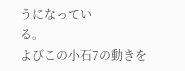うになってい
る。
よびこの小石7の動きを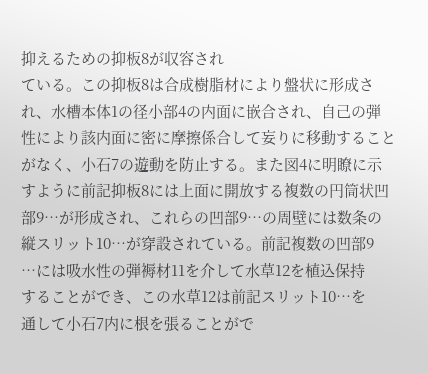抑えるための抑板8が収容され
ている。この抑板8は合成樹脂材により盤状に形成さ
れ、水槽本体1の径小部4の内面に嵌合され、自己の弾
性により該内面に密に摩擦係合して妄りに移動すること
がなく、小石7の遊動を防止する。また図4に明瞭に示
すように前記抑板8には上面に開放する複数の円筒状凹
部9…が形成され、これらの凹部9…の周壁には数条の
縦スリット10…が穿設されている。前記複数の凹部9
…には吸水性の弾褥材11を介して水草12を植込保持
することができ、この水草12は前記スリット10…を
通して小石7内に根を張ることがで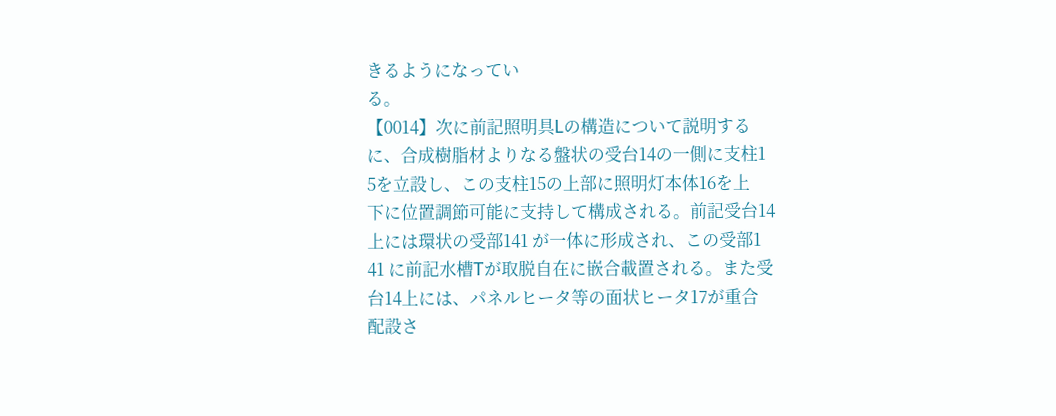きるようになってい
る。
【0014】次に前記照明具Lの構造について説明する
に、合成樹脂材よりなる盤状の受台14の一側に支柱1
5を立設し、この支柱15の上部に照明灯本体16を上
下に位置調節可能に支持して構成される。前記受台14
上には環状の受部141 が一体に形成され、この受部1
41 に前記水槽Tが取脱自在に嵌合載置される。また受
台14上には、パネルヒータ等の面状ヒータ17が重合
配設さ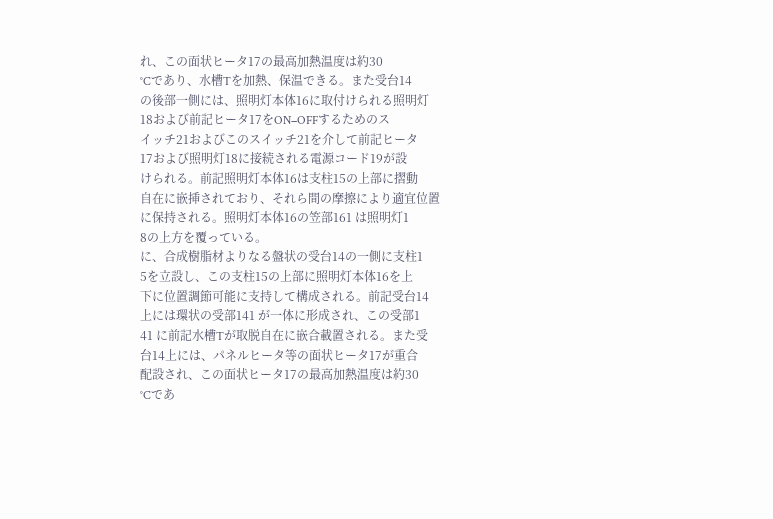れ、この面状ヒータ17の最高加熱温度は約30
°Cであり、水槽Tを加熱、保温できる。また受台14
の後部一側には、照明灯本体16に取付けられる照明灯
18および前記ヒータ17をON−OFFするためのス
イッチ21およびこのスイッチ21を介して前記ヒータ
17および照明灯18に接続される電源コード19が設
けられる。前記照明灯本体16は支柱15の上部に摺動
自在に嵌挿されており、それら間の摩擦により適宜位置
に保持される。照明灯本体16の笠部161 は照明灯1
8の上方を覆っている。
に、合成樹脂材よりなる盤状の受台14の一側に支柱1
5を立設し、この支柱15の上部に照明灯本体16を上
下に位置調節可能に支持して構成される。前記受台14
上には環状の受部141 が一体に形成され、この受部1
41 に前記水槽Tが取脱自在に嵌合載置される。また受
台14上には、パネルヒータ等の面状ヒータ17が重合
配設され、この面状ヒータ17の最高加熱温度は約30
°Cであ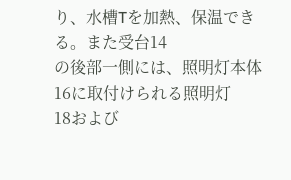り、水槽Tを加熱、保温できる。また受台14
の後部一側には、照明灯本体16に取付けられる照明灯
18および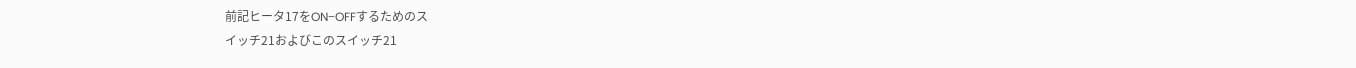前記ヒータ17をON−OFFするためのス
イッチ21およびこのスイッチ21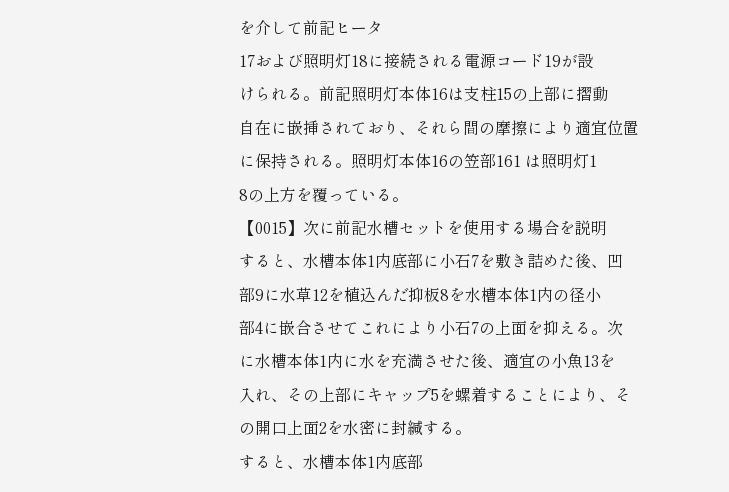を介して前記ヒータ
17および照明灯18に接続される電源コード19が設
けられる。前記照明灯本体16は支柱15の上部に摺動
自在に嵌挿されており、それら間の摩擦により適宜位置
に保持される。照明灯本体16の笠部161 は照明灯1
8の上方を覆っている。
【0015】次に前記水槽セットを使用する場合を説明
すると、水槽本体1内底部に小石7を敷き詰めた後、凹
部9に水草12を植込んだ抑板8を水槽本体1内の径小
部4に嵌合させてこれにより小石7の上面を抑える。次
に水槽本体1内に水を充満させた後、適宜の小魚13を
入れ、その上部にキャップ5を螺着することにより、そ
の開口上面2を水密に封緘する。
すると、水槽本体1内底部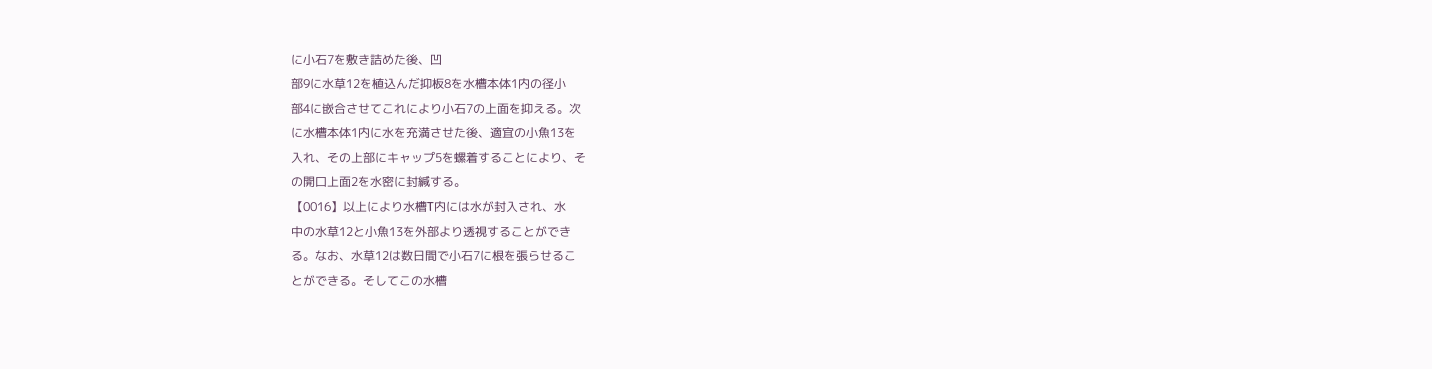に小石7を敷き詰めた後、凹
部9に水草12を植込んだ抑板8を水槽本体1内の径小
部4に嵌合させてこれにより小石7の上面を抑える。次
に水槽本体1内に水を充満させた後、適宜の小魚13を
入れ、その上部にキャップ5を螺着することにより、そ
の開口上面2を水密に封緘する。
【0016】以上により水槽T内には水が封入され、水
中の水草12と小魚13を外部より透視することができ
る。なお、水草12は数日間で小石7に根を張らせるこ
とができる。そしてこの水槽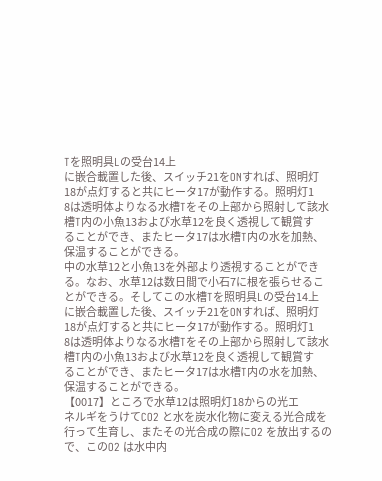Tを照明具Lの受台14上
に嵌合載置した後、スイッチ21をONすれば、照明灯
18が点灯すると共にヒータ17が動作する。照明灯1
8は透明体よりなる水槽Tをその上部から照射して該水
槽T内の小魚13および水草12を良く透視して観賞す
ることができ、またヒータ17は水槽T内の水を加熱、
保温することができる。
中の水草12と小魚13を外部より透視することができ
る。なお、水草12は数日間で小石7に根を張らせるこ
とができる。そしてこの水槽Tを照明具Lの受台14上
に嵌合載置した後、スイッチ21をONすれば、照明灯
18が点灯すると共にヒータ17が動作する。照明灯1
8は透明体よりなる水槽Tをその上部から照射して該水
槽T内の小魚13および水草12を良く透視して観賞す
ることができ、またヒータ17は水槽T内の水を加熱、
保温することができる。
【0017】ところで水草12は照明灯18からの光エ
ネルギをうけてCO2 と水を炭水化物に変える光合成を
行って生育し、またその光合成の際にO2 を放出するの
で、このO2 は水中内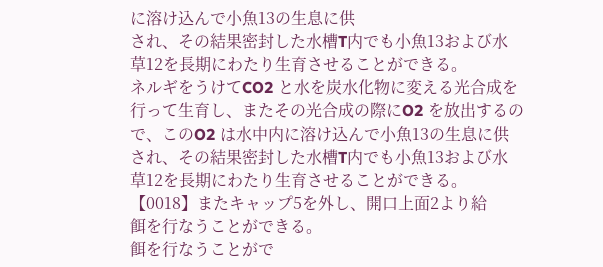に溶け込んで小魚13の生息に供
され、その結果密封した水槽T内でも小魚13および水
草12を長期にわたり生育させることができる。
ネルギをうけてCO2 と水を炭水化物に変える光合成を
行って生育し、またその光合成の際にO2 を放出するの
で、このO2 は水中内に溶け込んで小魚13の生息に供
され、その結果密封した水槽T内でも小魚13および水
草12を長期にわたり生育させることができる。
【0018】またキャップ5を外し、開口上面2より給
餌を行なうことができる。
餌を行なうことがで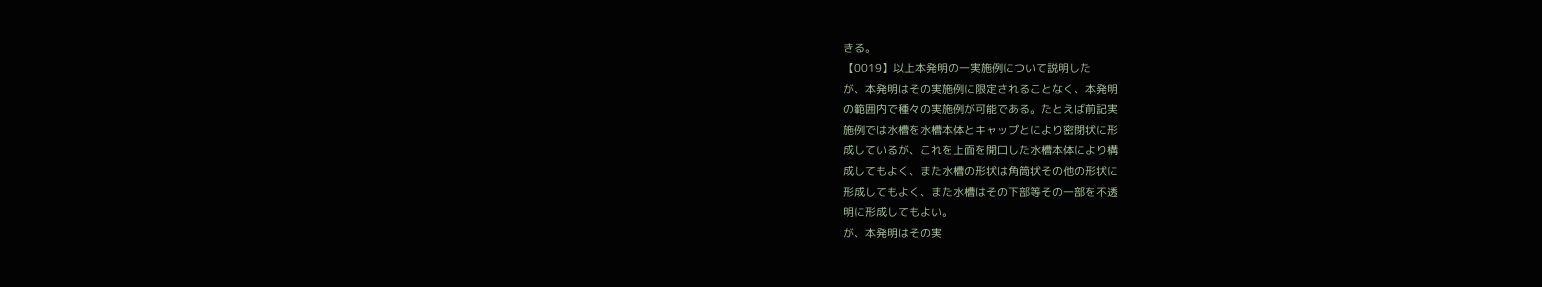きる。
【0019】以上本発明の一実施例について説明した
が、本発明はその実施例に限定されることなく、本発明
の範囲内で種々の実施例が可能である。たとえば前記実
施例では水槽を水槽本体とキャップとにより密閉状に形
成しているが、これを上面を開口した水槽本体により構
成してもよく、また水槽の形状は角筒状その他の形状に
形成してもよく、また水槽はその下部等その一部を不透
明に形成してもよい。
が、本発明はその実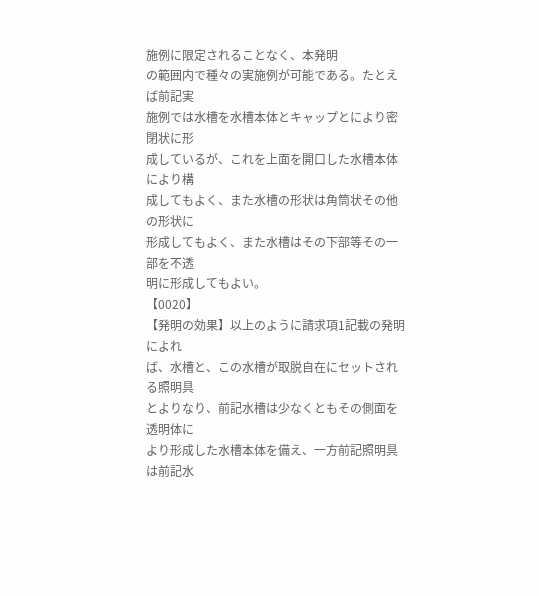施例に限定されることなく、本発明
の範囲内で種々の実施例が可能である。たとえば前記実
施例では水槽を水槽本体とキャップとにより密閉状に形
成しているが、これを上面を開口した水槽本体により構
成してもよく、また水槽の形状は角筒状その他の形状に
形成してもよく、また水槽はその下部等その一部を不透
明に形成してもよい。
【0020】
【発明の効果】以上のように請求項1記載の発明によれ
ば、水槽と、この水槽が取脱自在にセットされる照明具
とよりなり、前記水槽は少なくともその側面を透明体に
より形成した水槽本体を備え、一方前記照明具は前記水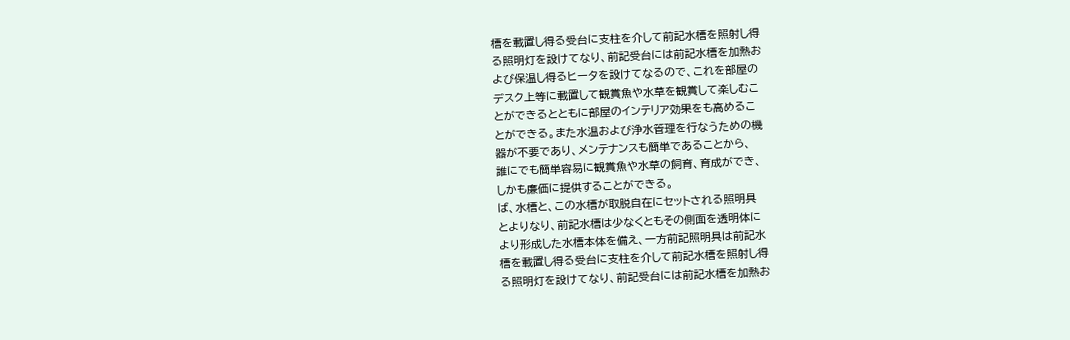槽を載置し得る受台に支柱を介して前記水槽を照射し得
る照明灯を設けてなり、前記受台には前記水槽を加熱お
よび保温し得るヒータを設けてなるので、これを部屋の
デスク上等に載置して観賞魚や水草を観賞して楽しむこ
とができるとともに部屋のインテリア効果をも高めるこ
とができる。また水温および浄水管理を行なうための機
器が不要であり、メンテナンスも簡単であることから、
誰にでも簡単容易に観賞魚や水草の飼育、育成ができ、
しかも廉価に提供することができる。
ば、水槽と、この水槽が取脱自在にセットされる照明具
とよりなり、前記水槽は少なくともその側面を透明体に
より形成した水槽本体を備え、一方前記照明具は前記水
槽を載置し得る受台に支柱を介して前記水槽を照射し得
る照明灯を設けてなり、前記受台には前記水槽を加熱お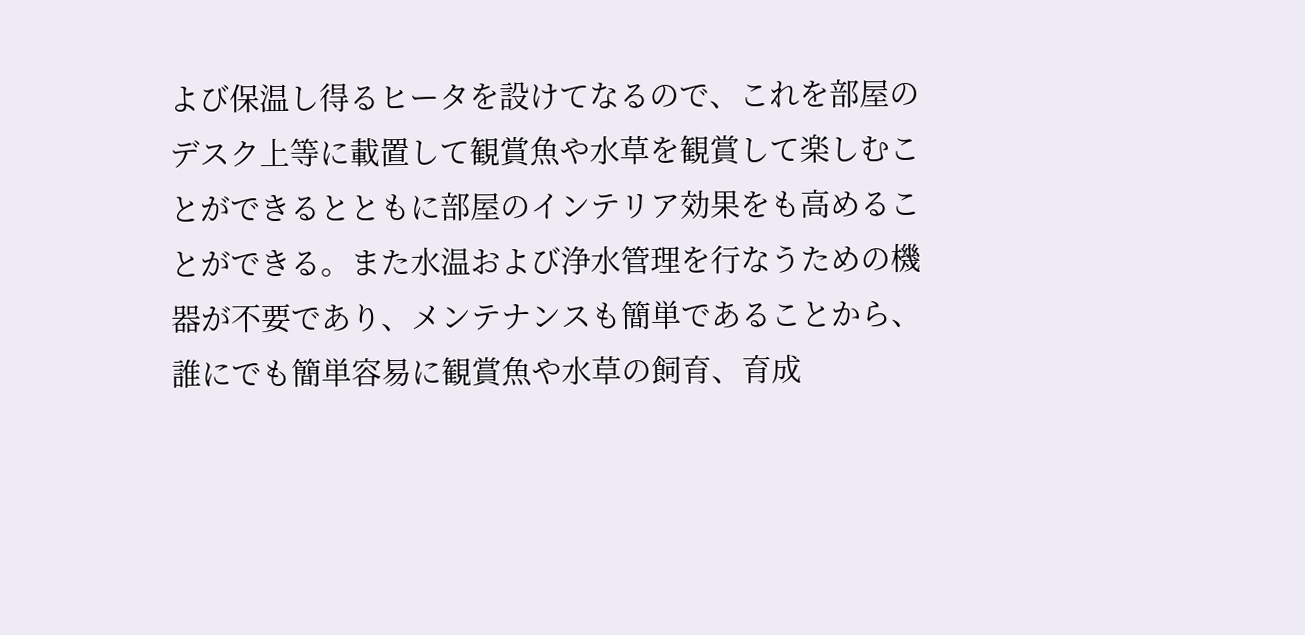よび保温し得るヒータを設けてなるので、これを部屋の
デスク上等に載置して観賞魚や水草を観賞して楽しむこ
とができるとともに部屋のインテリア効果をも高めるこ
とができる。また水温および浄水管理を行なうための機
器が不要であり、メンテナンスも簡単であることから、
誰にでも簡単容易に観賞魚や水草の飼育、育成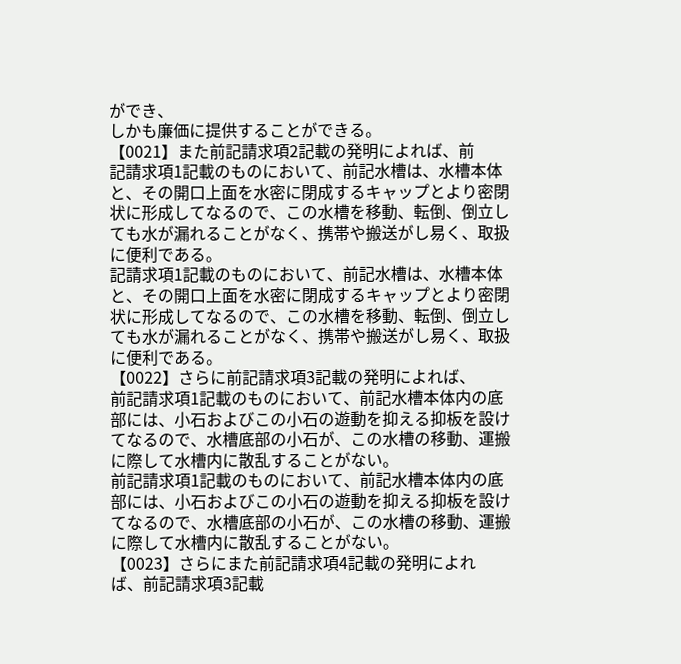ができ、
しかも廉価に提供することができる。
【0021】また前記請求項2記載の発明によれば、前
記請求項1記載のものにおいて、前記水槽は、水槽本体
と、その開口上面を水密に閉成するキャップとより密閉
状に形成してなるので、この水槽を移動、転倒、倒立し
ても水が漏れることがなく、携帯や搬送がし易く、取扱
に便利である。
記請求項1記載のものにおいて、前記水槽は、水槽本体
と、その開口上面を水密に閉成するキャップとより密閉
状に形成してなるので、この水槽を移動、転倒、倒立し
ても水が漏れることがなく、携帯や搬送がし易く、取扱
に便利である。
【0022】さらに前記請求項3記載の発明によれば、
前記請求項1記載のものにおいて、前記水槽本体内の底
部には、小石およびこの小石の遊動を抑える抑板を設け
てなるので、水槽底部の小石が、この水槽の移動、運搬
に際して水槽内に散乱することがない。
前記請求項1記載のものにおいて、前記水槽本体内の底
部には、小石およびこの小石の遊動を抑える抑板を設け
てなるので、水槽底部の小石が、この水槽の移動、運搬
に際して水槽内に散乱することがない。
【0023】さらにまた前記請求項4記載の発明によれ
ば、前記請求項3記載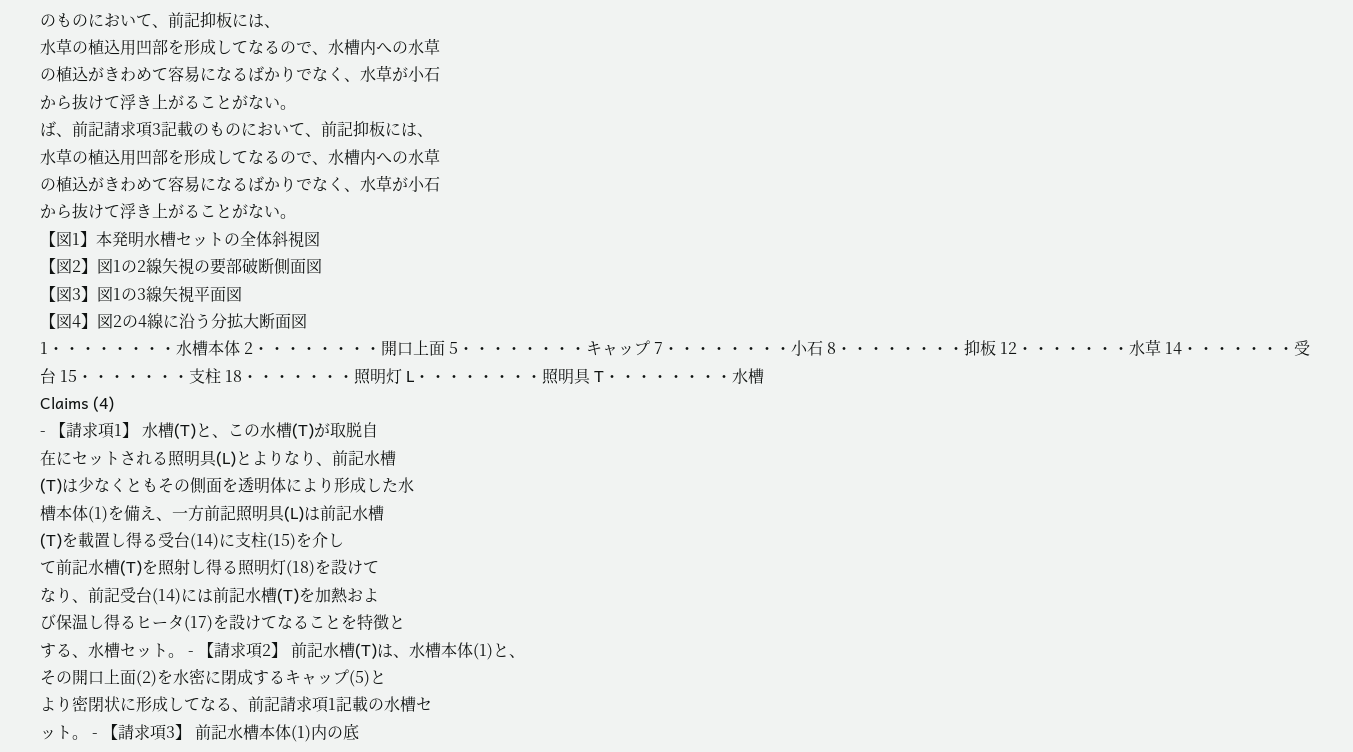のものにおいて、前記抑板には、
水草の植込用凹部を形成してなるので、水槽内への水草
の植込がきわめて容易になるばかりでなく、水草が小石
から抜けて浮き上がることがない。
ば、前記請求項3記載のものにおいて、前記抑板には、
水草の植込用凹部を形成してなるので、水槽内への水草
の植込がきわめて容易になるばかりでなく、水草が小石
から抜けて浮き上がることがない。
【図1】本発明水槽セットの全体斜視図
【図2】図1の2線矢視の要部破断側面図
【図3】図1の3線矢視平面図
【図4】図2の4線に沿う分拡大断面図
1・・・・・・・・水槽本体 2・・・・・・・・開口上面 5・・・・・・・・キャップ 7・・・・・・・・小石 8・・・・・・・・抑板 12・・・・・・・水草 14・・・・・・・受台 15・・・・・・・支柱 18・・・・・・・照明灯 L・・・・・・・・照明具 T・・・・・・・・水槽
Claims (4)
- 【請求項1】 水槽(T)と、この水槽(T)が取脱自
在にセットされる照明具(L)とよりなり、前記水槽
(T)は少なくともその側面を透明体により形成した水
槽本体(1)を備え、一方前記照明具(L)は前記水槽
(T)を載置し得る受台(14)に支柱(15)を介し
て前記水槽(T)を照射し得る照明灯(18)を設けて
なり、前記受台(14)には前記水槽(T)を加熱およ
び保温し得るヒータ(17)を設けてなることを特徴と
する、水槽セット。 - 【請求項2】 前記水槽(T)は、水槽本体(1)と、
その開口上面(2)を水密に閉成するキャップ(5)と
より密閉状に形成してなる、前記請求項1記載の水槽セ
ット。 - 【請求項3】 前記水槽本体(1)内の底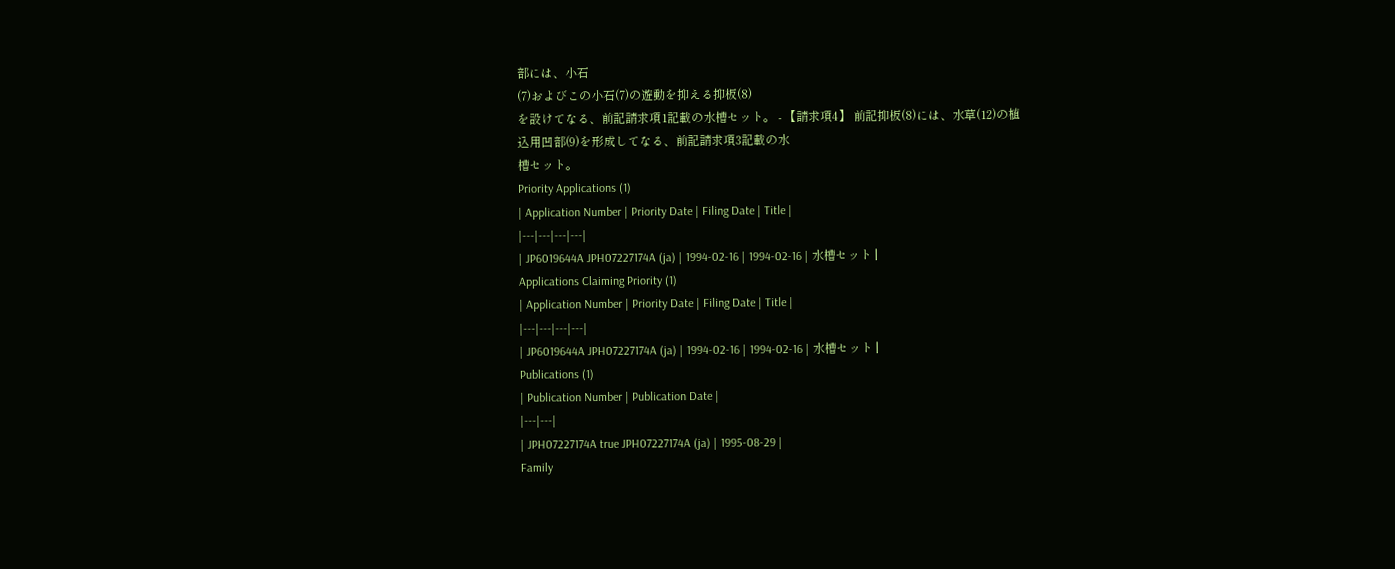部には、小石
(7)およびこの小石(7)の遊動を抑える抑板(8)
を設けてなる、前記請求項1記載の水槽セット。 - 【請求項4】 前記抑板(8)には、水草(12)の植
込用凹部(9)を形成してなる、前記請求項3記載の水
槽セット。
Priority Applications (1)
| Application Number | Priority Date | Filing Date | Title |
|---|---|---|---|
| JP6019644A JPH07227174A (ja) | 1994-02-16 | 1994-02-16 | 水槽セット |
Applications Claiming Priority (1)
| Application Number | Priority Date | Filing Date | Title |
|---|---|---|---|
| JP6019644A JPH07227174A (ja) | 1994-02-16 | 1994-02-16 | 水槽セット |
Publications (1)
| Publication Number | Publication Date |
|---|---|
| JPH07227174A true JPH07227174A (ja) | 1995-08-29 |
Family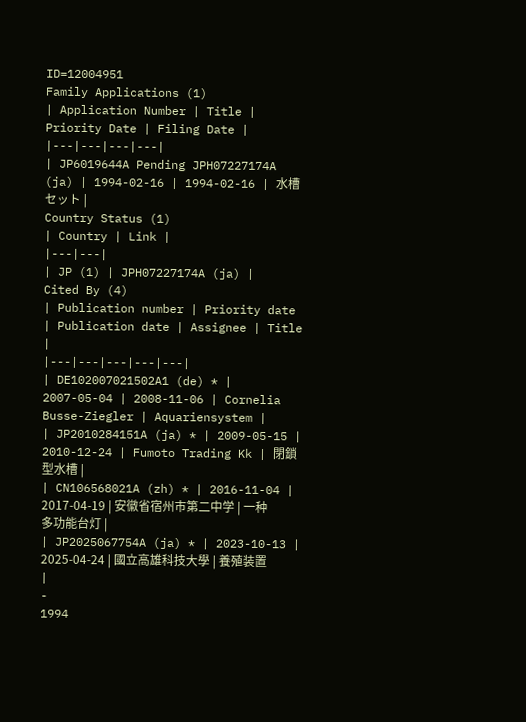ID=12004951
Family Applications (1)
| Application Number | Title | Priority Date | Filing Date |
|---|---|---|---|
| JP6019644A Pending JPH07227174A (ja) | 1994-02-16 | 1994-02-16 | 水槽セット |
Country Status (1)
| Country | Link |
|---|---|
| JP (1) | JPH07227174A (ja) |
Cited By (4)
| Publication number | Priority date | Publication date | Assignee | Title |
|---|---|---|---|---|
| DE102007021502A1 (de) * | 2007-05-04 | 2008-11-06 | Cornelia Busse-Ziegler | Aquariensystem |
| JP2010284151A (ja) * | 2009-05-15 | 2010-12-24 | Fumoto Trading Kk | 閉鎖型水槽 |
| CN106568021A (zh) * | 2016-11-04 | 2017-04-19 | 安徽省宿州市第二中学 | 一种多功能台灯 |
| JP2025067754A (ja) * | 2023-10-13 | 2025-04-24 | 國立高雄科技大學 | 養殖装置 |
-
1994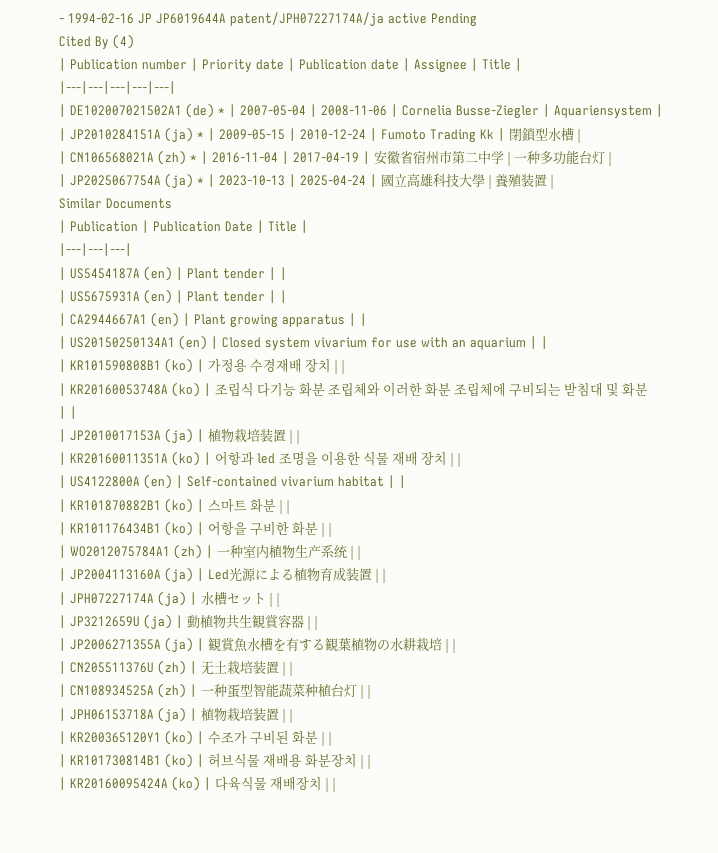- 1994-02-16 JP JP6019644A patent/JPH07227174A/ja active Pending
Cited By (4)
| Publication number | Priority date | Publication date | Assignee | Title |
|---|---|---|---|---|
| DE102007021502A1 (de) * | 2007-05-04 | 2008-11-06 | Cornelia Busse-Ziegler | Aquariensystem |
| JP2010284151A (ja) * | 2009-05-15 | 2010-12-24 | Fumoto Trading Kk | 閉鎖型水槽 |
| CN106568021A (zh) * | 2016-11-04 | 2017-04-19 | 安徽省宿州市第二中学 | 一种多功能台灯 |
| JP2025067754A (ja) * | 2023-10-13 | 2025-04-24 | 國立高雄科技大學 | 養殖装置 |
Similar Documents
| Publication | Publication Date | Title |
|---|---|---|
| US5454187A (en) | Plant tender | |
| US5675931A (en) | Plant tender | |
| CA2944667A1 (en) | Plant growing apparatus | |
| US20150250134A1 (en) | Closed system vivarium for use with an aquarium | |
| KR101590808B1 (ko) | 가정용 수경재배 장치 | |
| KR20160053748A (ko) | 조립식 다기능 화분 조립체와 이러한 화분 조립체에 구비되는 받침대 및 화분 | |
| JP2010017153A (ja) | 植物栽培装置 | |
| KR20160011351A (ko) | 어항과 led 조명을 이용한 식물 재배 장치 | |
| US4122800A (en) | Self-contained vivarium habitat | |
| KR101870882B1 (ko) | 스마트 화분 | |
| KR101176434B1 (ko) | 어항을 구비한 화분 | |
| WO2012075784A1 (zh) | 一种室内植物生产系统 | |
| JP2004113160A (ja) | Led光源による植物育成装置 | |
| JPH07227174A (ja) | 水槽セット | |
| JP3212659U (ja) | 動植物共生観賞容器 | |
| JP2006271355A (ja) | 観賞魚水槽を有する観葉植物の水耕栽培 | |
| CN205511376U (zh) | 无土栽培装置 | |
| CN108934525A (zh) | 一种蛋型智能蔬菜种植台灯 | |
| JPH06153718A (ja) | 植物栽培装置 | |
| KR200365120Y1 (ko) | 수조가 구비된 화분 | |
| KR101730814B1 (ko) | 허브식물 재배용 화분장치 | |
| KR20160095424A (ko) | 다육식물 재배장치 | |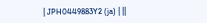| JPH0449883Y2 (ja) | ||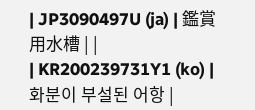| JP3090497U (ja) | 鑑賞用水槽 | |
| KR200239731Y1 (ko) | 화분이 부설된 어항 |